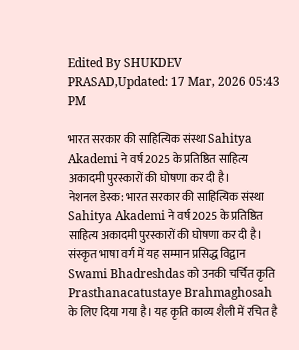Edited By SHUKDEV PRASAD,Updated: 17 Mar, 2026 05:43 PM

भारत सरकार की साहित्यिक संस्था Sahitya Akademi ने वर्ष 2025 के प्रतिष्ठित साहित्य अकादमी पुरस्कारों की घोषणा कर दी है।
नेशनल डेस्क: भारत सरकार की साहित्यिक संस्था Sahitya Akademi ने वर्ष 2025 के प्रतिष्ठित साहित्य अकादमी पुरस्कारों की घोषणा कर दी है। संस्कृत भाषा वर्ग में यह सम्मान प्रसिद्ध विद्वान Swami Bhadreshdas को उनकी चर्चित कृति Prasthanacatustaye Brahmaghosah के लिए दिया गया है। यह कृति काव्य शैली में रचित है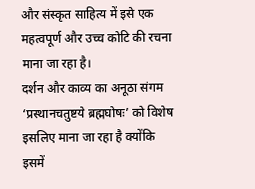और संस्कृत साहित्य में इसे एक महत्वपूर्ण और उच्च कोटि की रचना माना जा रहा है।
दर्शन और काव्य का अनूठा संगम
‘प्रस्थानचतुष्टये ब्रह्मघोषः’ को विशेष इसलिए माना जा रहा है क्योंकि इसमें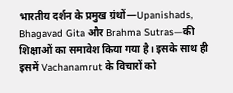भारतीय दर्शन के प्रमुख ग्रंथों—Upanishads, Bhagavad Gita और Brahma Sutras—की शिक्षाओं का समावेश किया गया है। इसके साथ ही इसमें Vachanamrut के विचारों को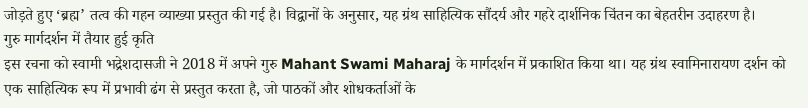जोड़ते हुए ‘ब्रह्म’ तत्व की गहन व्याख्या प्रस्तुत की गई है। विद्वानों के अनुसार, यह ग्रंथ साहित्यिक सौंदर्य और गहरे दार्शनिक चिंतन का बेहतरीन उदाहरण है।
गुरु मार्गदर्शन में तैयार हुई कृति
इस रचना को स्वामी भद्रेशदासजी ने 2018 में अपने गुरु Mahant Swami Maharaj के मार्गदर्शन में प्रकाशित किया था। यह ग्रंथ स्वामिनारायण दर्शन को एक साहित्यिक रूप में प्रभावी ढंग से प्रस्तुत करता है, जो पाठकों और शोधकर्ताओं के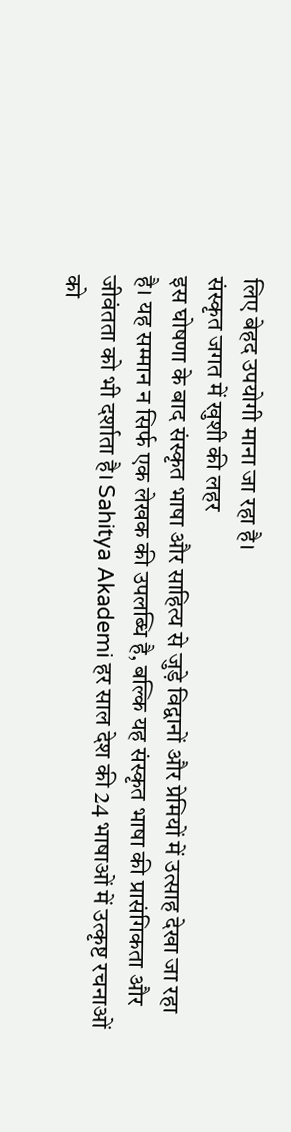लिए बेहद उपयोगी माना जा रहा है।
संस्कृत जगत में खुशी की लहर
इस घोषणा के बाद संस्कृत भाषा और साहित्य से जुड़े विद्वानों और प्रेमियों में उत्साह देखा जा रहा है। यह सम्मान न सिर्फ एक लेखक की उपलब्धि है, बल्कि यह संस्कृत भाषा की प्रासंगिकता और जीवंतता को भी दर्शाता है। Sahitya Akademi हर साल देश की 24 भाषाओं में उत्कृष्ट रचनाओं को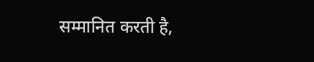सम्मानित करती है,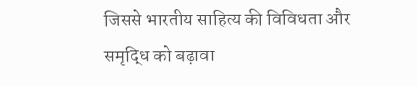जिससे भारतीय साहित्य की विविधता और समृद्धि को बढ़ावा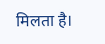मिलता है।